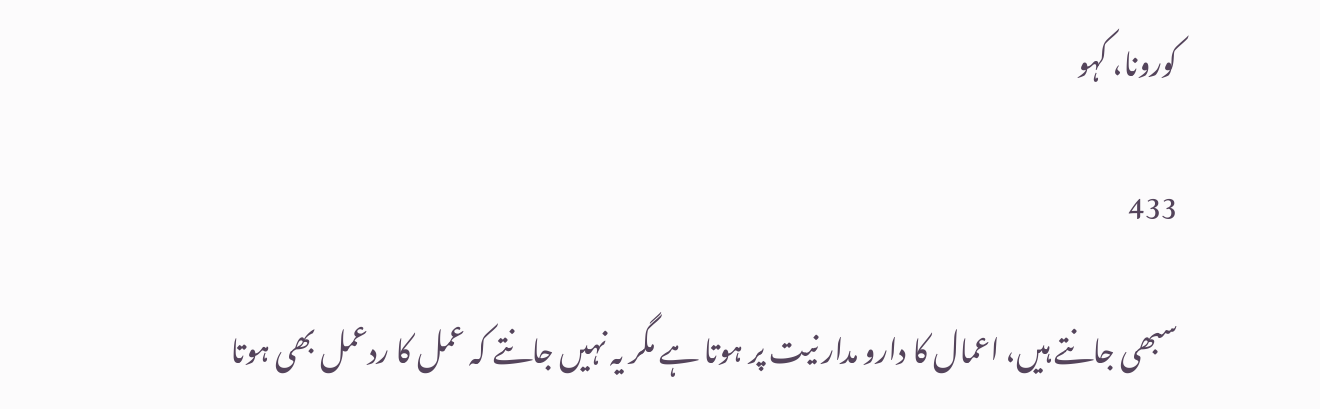کورونا، کہو

433

سبھی جانتے ہیں، اعمال کا دارو مدار نیت پر ہوتا ہے مگر یہ نہیں جانتے کہ عمل کا ردعمل بھی ہوتا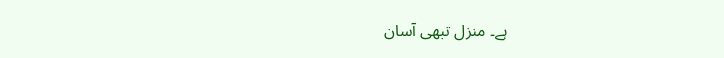ہے۔ منزل تبھی آسان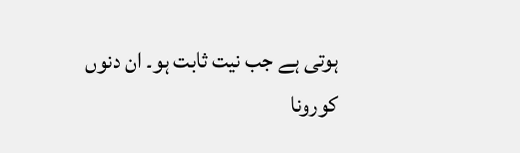ہوتی ہے جب نیت ثابت ہو۔ ان دنوں کورونا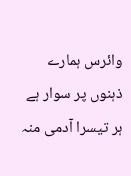وائرس ہمارے ذہنوں پر سوار ہے ہر تیسرا آدمی منہ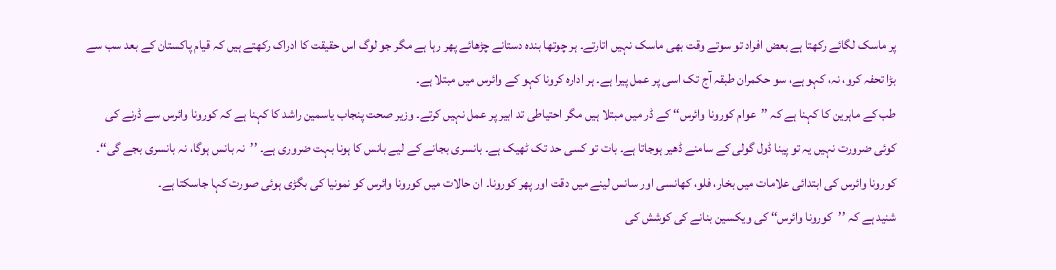پر ماسک لگائے رکھتا ہے بعض افراد تو سوتے وقت بھی ماسک نہیں اتارتے۔ ہر چوتھا بندہ دستانے چڑھائے پھر رہا ہے مگر جو لوگ اس حقیقت کا ادراک رکھتے ہیں کہ قیام پاکستان کے بعد سب سے بڑا تحفہ کرو، نہ، کہو ہے، سو حکمران طبقہ آج تک اسی پر عمل پیرا ہے۔ ہر ادارہ کرونا کہو کے وائرس میں مبتلا ہے۔
طب کے ماہرین کا کہنا ہے کہ ’’عوام کورونا وائرس‘‘ کے ڈر میں مبتلا ہیں مگر احتیاطی تد ابیر پر عمل نہیں کرتے۔ وزیر صحت پنجاب یاسمین راشد کا کہنا ہے کہ کورونا وائرس سے ڈرنے کی کوئی ضرورت نہیں یہ تو پینا ڈول گولی کے سامنے ڈھیر ہوجاتا ہے۔ بات تو کسی حد تک ٹھیک ہے۔ بانسری بجانے کے لیے بانس کا ہونا بہت ضروری ہے۔ ’’نہ بانس ہوگا، نہ بانسری بجے گی‘‘۔ کورونا وائرس کی ابتدائی علامات میں بخار، فلو، کھانسی اور سانس لینے میں دقت اور پھر کورونا۔ ان حالات میں کورونا وائرس کو نمونیا کی بگڑی ہوئی صورت کہا جاسکتا ہے۔
شنید ہے کہ ’’کورونا وائرس‘‘ کی ویکسین بنانے کی کوشش کی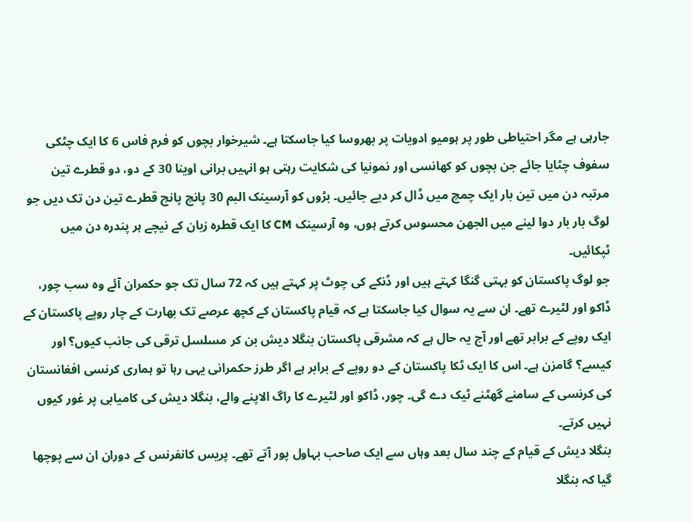جارہی ہے مگر احتیاطی طور پر ہومیو ادویات پر بھروسا کیا جاسکتا ہے۔ شیرخوار بچوں کو فرم فاس 6 کا ایک چٹکی سفوف چٹایا جائے جن بچوں کو کھانسی اور نمونیا کی شکایت رہتی ہو انہیں برانی اوینا 30 کے دو، دو قطرے تین مرتبہ دن میں تین بار ایک چمچ میں ڈال کر دیے جائیں۔ بڑوں کو آرسینک البم 30 پانچ پانچ قطرے تین دن تک دیں جو لوگ بار بار دوا لینے میں الجھن محسوس کرتے ہوں، وہ آرسینک CM کا ایک قطرہ زبان کے نیچے ہر پندرہ دن میں ٹپکائیں۔
جو لوگ پاکستان کو بہتی گنگا کہتے ہیں اور ڈنکے کی چوٹ پر کہتے ہیں کہ 72 سال تک جو حکمران آئے وہ سب چور، ڈاکو اور لٹیرے تھے۔ ان سے یہ سوال کیا جاسکتا ہے کہ قیام پاکستان کے کچھ عرصے تک بھارت کے چار روپے پاکستان کے ایک روپے کے برابر تھے اور آج یہ حال ہے کہ مشرقی پاکستان بنگلا دیش بن کر مسلسل ترقی کی جانب کیوں؟ اور کیسے؟ گامزن ہے۔ اس کا ایک ٹکا پاکستان کے دو روپے کے برابر ہے اگر طرز حکمرانی یہی رہا تو ہماری کرنسی افغانستان کی کرنسی کے سامنے گھٹنے ٹیک دے گی۔ چور، ڈاکو اور لٹیرے کا راگ الاپنے والے، بنگلا دیش کی کامیابی پر غور کیوں نہیں کرتے۔
بنگلا دیش کے قیام کے چند سال بعد وہاں سے ایک صاحب بہاول پور آتے تھے۔ پریس کانفرنس کے دوران ان سے پوچھا گیا کہ بنگلا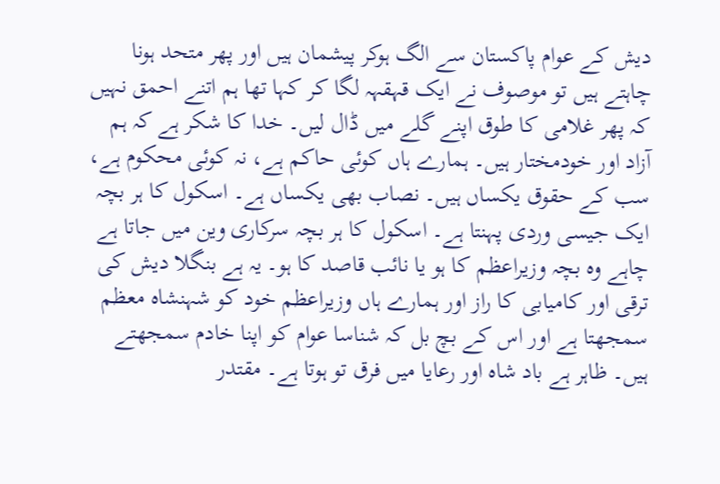دیش کے عوام پاکستان سے الگ ہوکر پیشمان ہیں اور پھر متحد ہونا چاہتے ہیں تو موصوف نے ایک قہقہہ لگا کر کہا تھا ہم اتنے احمق نہیں کہ پھر غلامی کا طوق اپنے گلے میں ڈال لیں۔ خدا کا شکر ہے کہ ہم آزاد اور خودمختار ہیں۔ ہمارے ہاں کوئی حاکم ہے، نہ کوئی محکوم ہے، سب کے حقوق یکساں ہیں۔ نصاب بھی یکساں ہے۔ اسکول کا ہر بچہ ایک جیسی وردی پہنتا ہے۔ اسکول کا ہر بچہ سرکاری وین میں جاتا ہے چاہے وہ بچہ وزیراعظم کا ہو یا نائب قاصد کا ہو۔ یہ ہے بنگلا دیش کی ترقی اور کامیابی کا راز اور ہمارے ہاں وزیراعظم خود کو شہنشاہ معظم سمجھتا ہے اور اس کے بچ بل کہ شناسا عوام کو اپنا خادم سمجھتے ہیں۔ ظاہر ہے باد شاہ اور رعایا میں فرق تو ہوتا ہے۔ مقتدر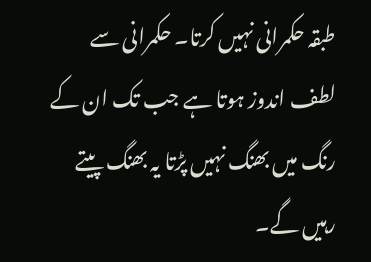طبقہ حکمرانی نہیں کرتا۔ حکمرانی سے لطف اندوز ہوتا ہے جب تک ان کے رنگ میں بھنگ نہیں پڑتا یہ بھنگ پیتے رہیں گے۔